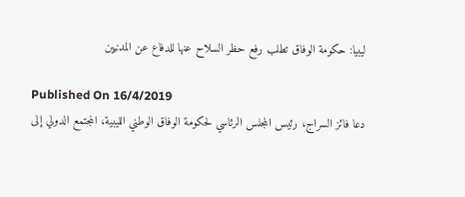ليبيا: حكومة الوفاق تطلب رفع حظر السلاح عنها للدفاع عن المدنيين

Published On 16/4/2019
دعا فائز السراج، رئيس المجلس الرئاسي لحكومة الوفاق الوطني الليبية، المجتمع الدولي إلى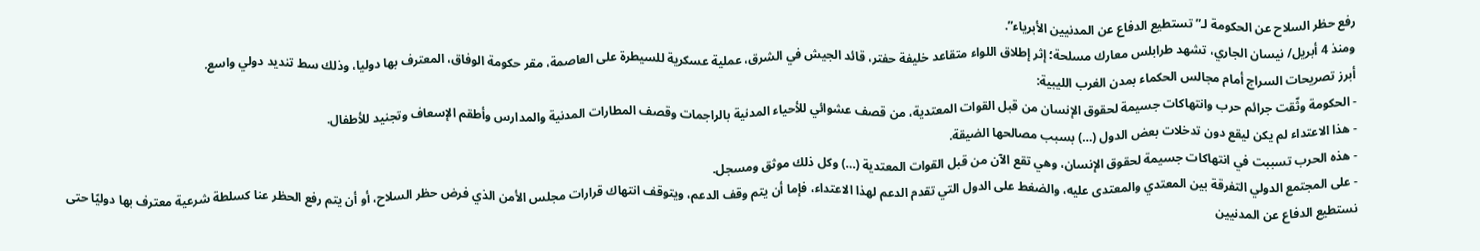رفع حظر السلاح عن الحكومة لـ”تستطيع الدفاع عن المدنيين الأبرياء”.
ومنذ 4 أبريل/ نيسان الجاري، تشهد طرابلس معارك مسلحة؛ إثر إطلاق اللواء متقاعد خليفة حفتر، قائد الجيش في الشرق، عملية عسكرية للسيطرة على العاصمة، مقر حكومة الوفاق، المعترف بها دوليا، وذلك سط تنديد دولي واسع.
أبرز تصريحات السراج أمام مجالس الحكماء بمدن الغرب الليبية:
- الحكومة وثّقت جرائم حرب وانتهاكات جسيمة لحقوق الإنسان من قبل القوات المعتدية، من قصف عشوائي للأحياء المدنية بالراجمات وقصف المطارات المدنية والمدارس وأطقم الإسعاف وتجنيد للأطفال.
- هذا الاعتداء لم يكن ليقع دون تدخلات بعض الدول (…) بسبب مصالحها الضيقة.
- هذه الحرب تسببت في انتهاكات جسيمة لحقوق الإنسان، وهي تقع الآن من قبل القوات المعتدية (…) وكل ذلك موثق ومسجل.
- على المجتمع الدولي التفرقة بين المعتدي والمعتدى عليه، والضغط على الدول التي تقدم الدعم لهذا الاعتداء، فإما أن يتم وقف الدعم، ويتوقف انتهاك قرارات مجلس الأمن الذي فرض حظر السلاح، أو أن يتم رفع الحظر عنا كسلطة شرعية معترف بها دوليًا حتى نستطيع الدفاع عن المدنيين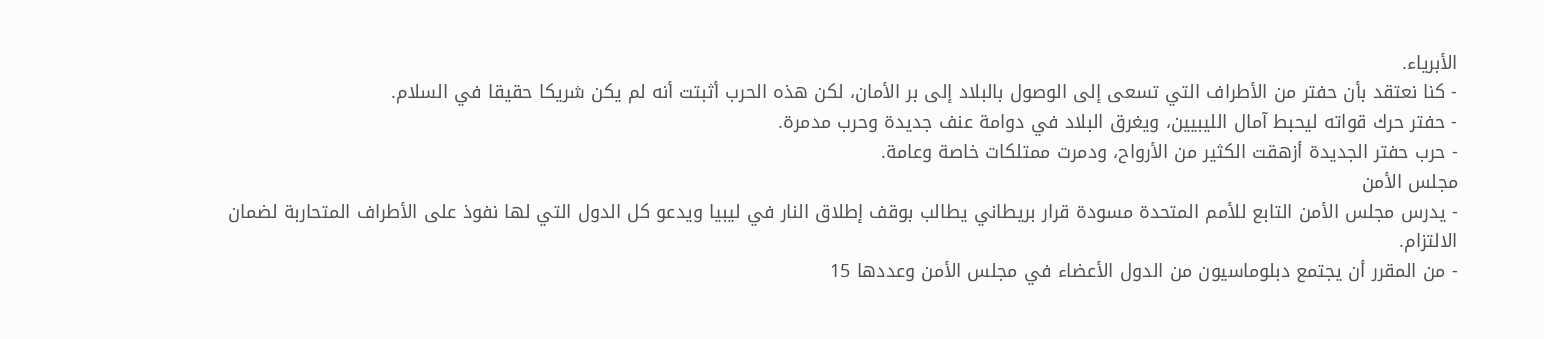الأبرياء.
- كنا نعتقد بأن حفتر من الأطراف التي تسعى إلى الوصول بالبلاد إلى بر الأمان، لكن هذه الحرب أثبتت أنه لم يكن شريكا حقيقا في السلام.
- حفتر حرك قواته ليحبط آمال الليبيين، ويغرق البلاد في دوامة عنف جديدة وحرب مدمرة.
- حرب حفتر الجديدة أزهقت الكثير من الأرواح، ودمرت ممتلكات خاصة وعامة.
مجلس الأمن
- يدرس مجلس الأمن التابع للأمم المتحدة مسودة قرار بريطاني يطالب بوقف إطلاق النار في ليبيا ويدعو كل الدول التي لها نفوذ على الأطراف المتحاربة لضمان الالتزام.
- من المقرر أن يجتمع دبلوماسيون من الدول الأعضاء في مجلس الأمن وعددها 15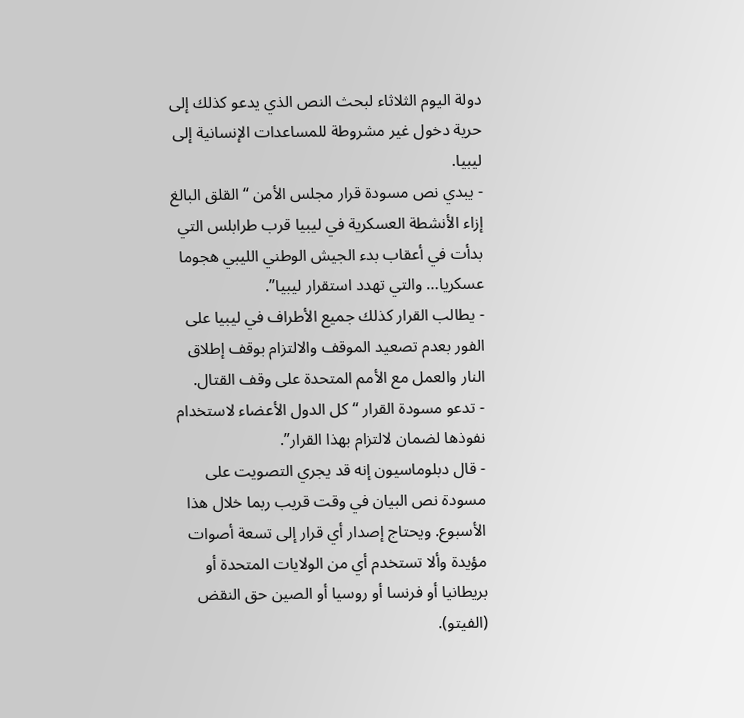دولة اليوم الثلاثاء لبحث النص الذي يدعو كذلك إلى حرية دخول غير مشروطة للمساعدات الإنسانية إلى ليبيا.
- يبدي نص مسودة قرار مجلس الأمن “القلق البالغ إزاء الأنشطة العسكرية في ليبيا قرب طرابلس التي بدأت في أعقاب بدء الجيش الوطني الليبي هجوما عسكريا… والتي تهدد استقرار ليبيا”.
- يطالب القرار كذلك جميع الأطراف في ليبيا على الفور بعدم تصعيد الموقف والالتزام بوقف إطلاق النار والعمل مع الأمم المتحدة على وقف القتال.
- تدعو مسودة القرار “كل الدول الأعضاء لاستخدام نفوذها لضمان لالتزام بهذا القرار”.
- قال دبلوماسيون إنه قد يجري التصويت على مسودة نص البيان في وقت قريب ربما خلال هذا الأسبوع. ويحتاج إصدار أي قرار إلى تسعة أصوات مؤيدة وألا تستخدم أي من الولايات المتحدة أو بريطانيا أو فرنسا أو روسيا أو الصين حق النقض (الفيتو).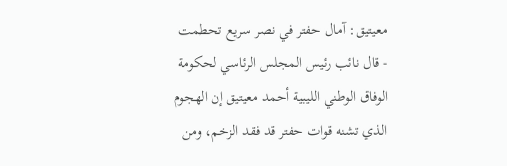معيتيق: آمال حفتر في نصر سريع تحطمت
- قال نائب رئيس المجلس الرئاسي لحكومة الوفاق الوطني الليبية أحمد معيتيق إن الهجوم الذي تشنه قوات حفتر قد فقد الزخم، ومن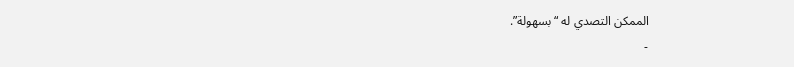الممكن التصدي له “بسهولة”.
-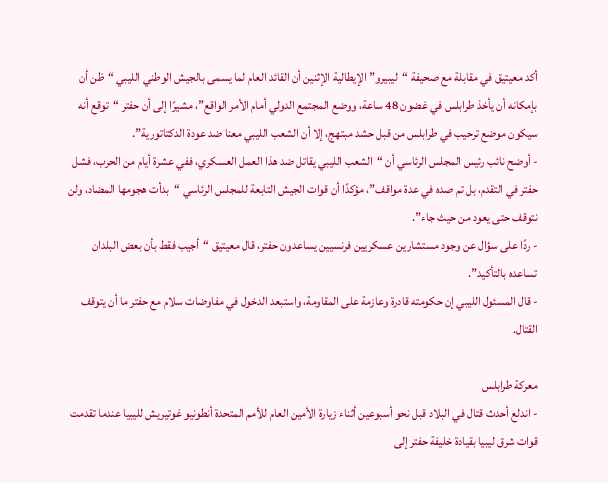أكد معيتيق في مقابلة مع صحيفة “ليبيرو” الإيطالية الإثنين أن القائد العام لما يسمى بالجيش الوطني الليبي “ظن أن بإمكانه أن يأخذ طرابلس في غضون 48 ساعة، ووضع المجتمع الدولي أمام الأمر الواقع”، مشيرًا إلى أن حفتر “توقع أنه سيكون موضع ترحيب في طرابلس من قبل حشد مبتهج، إلا أن الشعب الليبي معنا ضد عودة الدكتاتورية”.
- أوضح نائب رئيس المجلس الرئاسي أن “الشعب الليبي يقاتل ضد هذا العمل العسكري، ففي عشرة أيام من الحرب، فشل حفتر في التقدم، بل تم صده في عدة مواقف”، مؤكدًا أن قوات الجيش التابعة للمجلس الرئاسي “بدأت هجومها المضاد، ولن نتوقف حتى يعود من حيث جاء”.
- ردًا على سؤال عن وجود مستشارين عسكريين فرنسيين يساعدون حفتر، قال معيتيق “أجيب فقط بأن بعض البلدان تساعده بالتأكيد”.
- قال المسئول الليبي إن حكومته قادرة وعازمة على المقاومة، واستبعد الدخول في مفاوضات سلام مع حفتر ما أن يتوقف القتال.

معركة طرابلس
- اندلع أحدث قتال في البلاد قبل نحو أسبوعين أثناء زيارة الأمين العام للأمم المتحدة أنطونيو غوتيريش لليبيا عندما تقدمت قوات شرق ليبيا بقيادة خليفة حفتر إلى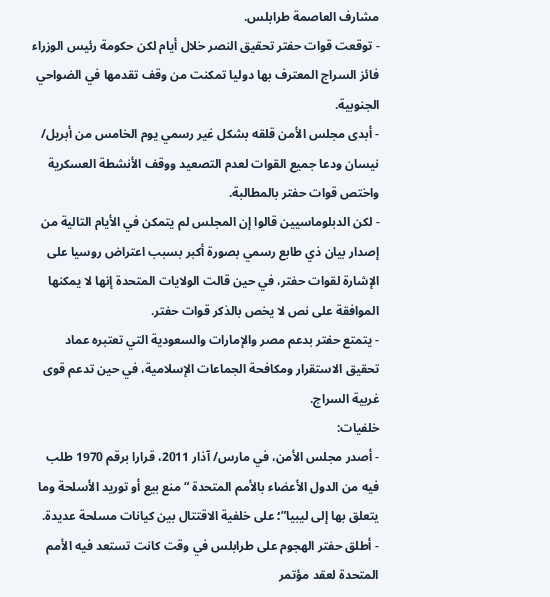مشارف العاصمة طرابلس.
- توقعت قوات حفتر تحقيق النصر خلال أيام لكن حكومة رئيس الوزراء فائز السراج المعترف بها دوليا تمكنت من وقف تقدمها في الضواحي الجنوبية.
- أبدى مجلس الأمن قلقه بشكل غير رسمي يوم الخامس من أبريل/ نيسان ودعا جميع القوات لعدم التصعيد ووقف الأنشطة العسكرية واختص قوات حفتر بالمطالبة.
- لكن الدبلوماسيين قالوا إن المجلس لم يتمكن في الأيام التالية من إصدار بيان ذي طابع رسمي بصورة أكبر بسبب اعتراض روسيا على الإشارة لقوات حفتر، في حين قالت الولايات المتحدة إنها لا يمكنها الموافقة على نص لا يخص بالذكر قوات حفتر.
- يتمتع حفتر بدعم مصر والإمارات والسعودية التي تعتبره عماد تحقيق الاستقرار ومكافحة الجماعات الإسلامية، في حين تدعم قوى غربية السراج.
خلفيات:
- أصدر مجلس الأمن، في مارس/ آذار 2011، قرارا برقم 1970 طلب فيه من الدول الأعضاء بالأمم المتحدة “منع بيع أو توريد الأسلحة وما يتعلق بها إلى ليبيا”؛ على خلفية الاقتتال بين كيانات مسلحة عديدة.
- أطلق حفتر الهجوم على طرابلس في وقت كانت تستعد فيه الأمم المتحدة لعقد مؤتمر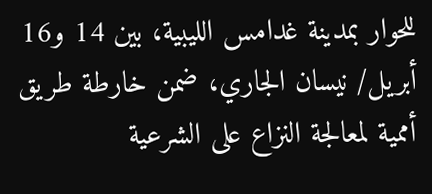للحوار بمدينة غدامس الليبية، بين 14 و16 أبريل/ نيسان الجاري، ضمن خارطة طريق أممية لمعالجة النزاع على الشرعية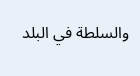والسلطة في البلد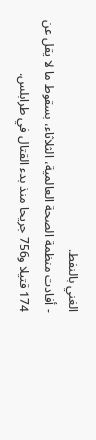الغني بالنفط.
- أفادت منظمة الصحة العالمية، الثلاثاء، بسقوط ما لا يقل عن 174 قتيلا و756 جريحا منذ بدء القتال في طرابلس.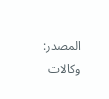المصدر: وكالات